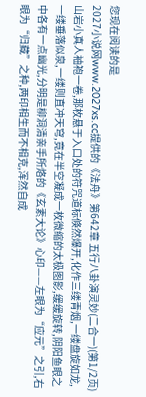您现在阅读的是
2027小说网www.2027xs.cc提供的《法舟》第642章 五行八卦演灵妙(二合一)(第1/2页)
山岩小真人袖袍一卷,那枚悬于入口处的符咒道标倏然爆开,化作三缕青烟,一缕盘旋如龙,一缕垂落似泉,一缕则直冲天穹,竟在半空凝成一枚微缩的太极图影,缓缓旋转,阴阳鱼眼之中各有一点幽光,分明是柳洞清亲手所烙的《玄素大论》心印——左眼为“应元”之引,右眼为“归藏”之种,两印相生而不相克,浑然自成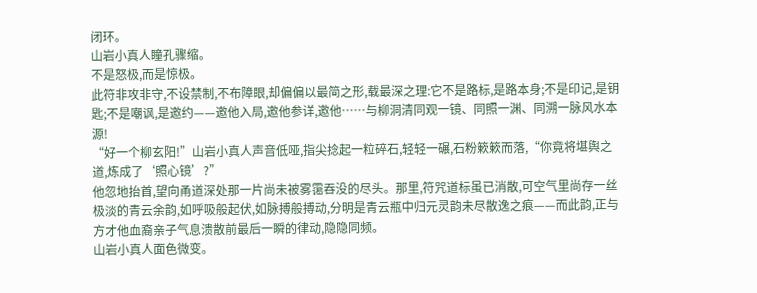闭环。
山岩小真人瞳孔骤缩。
不是怒极,而是惊极。
此符非攻非守,不设禁制,不布障眼,却偏偏以最简之形,载最深之理:它不是路标,是路本身;不是印记,是钥匙;不是嘲讽,是邀约——邀他入局,邀他参详,邀他……与柳洞清同观一镜、同照一渊、同溯一脉风水本源!
“好一个柳玄阳!”山岩小真人声音低哑,指尖捻起一粒碎石,轻轻一碾,石粉簌簌而落,“你竟将堪舆之道,炼成了‘照心镜’?”
他忽地抬首,望向甬道深处那一片尚未被雾霭吞没的尽头。那里,符咒道标虽已消散,可空气里尚存一丝极淡的青云余韵,如呼吸般起伏,如脉搏般搏动,分明是青云瓶中归元灵韵未尽散逸之痕——而此韵,正与方才他血裔亲子气息溃散前最后一瞬的律动,隐隐同频。
山岩小真人面色微变。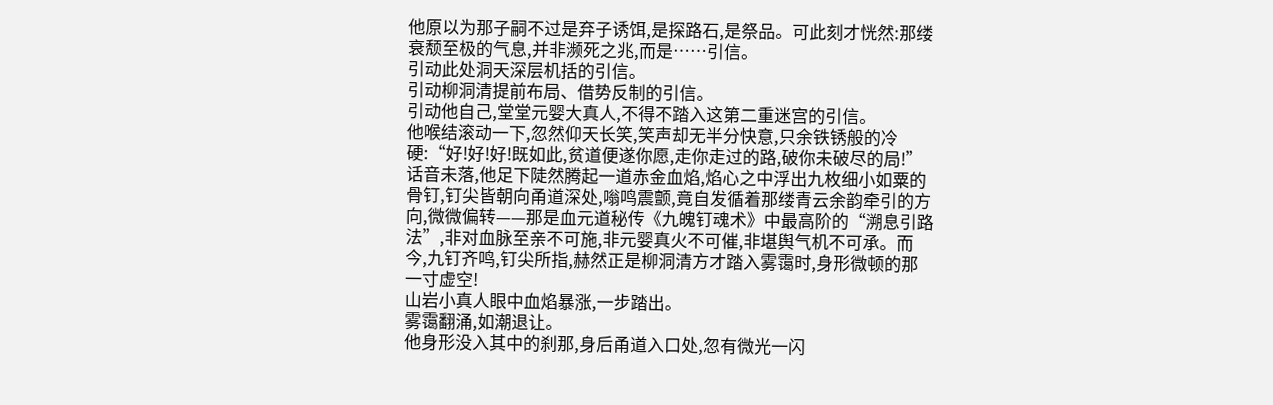他原以为那子嗣不过是弃子诱饵,是探路石,是祭品。可此刻才恍然:那缕衰颓至极的气息,并非濒死之兆,而是……引信。
引动此处洞天深层机括的引信。
引动柳洞清提前布局、借势反制的引信。
引动他自己,堂堂元婴大真人,不得不踏入这第二重迷宫的引信。
他喉结滚动一下,忽然仰天长笑,笑声却无半分快意,只余铁锈般的冷硬:“好!好!好!既如此,贫道便遂你愿,走你走过的路,破你未破尽的局!”
话音未落,他足下陡然腾起一道赤金血焰,焰心之中浮出九枚细小如粟的骨钉,钉尖皆朝向甬道深处,嗡鸣震颤,竟自发循着那缕青云余韵牵引的方向,微微偏转——那是血元道秘传《九魄钉魂术》中最高阶的“溯息引路法”,非对血脉至亲不可施,非元婴真火不可催,非堪舆气机不可承。而今,九钉齐鸣,钉尖所指,赫然正是柳洞清方才踏入雾霭时,身形微顿的那一寸虚空!
山岩小真人眼中血焰暴涨,一步踏出。
雾霭翻涌,如潮退让。
他身形没入其中的刹那,身后甬道入口处,忽有微光一闪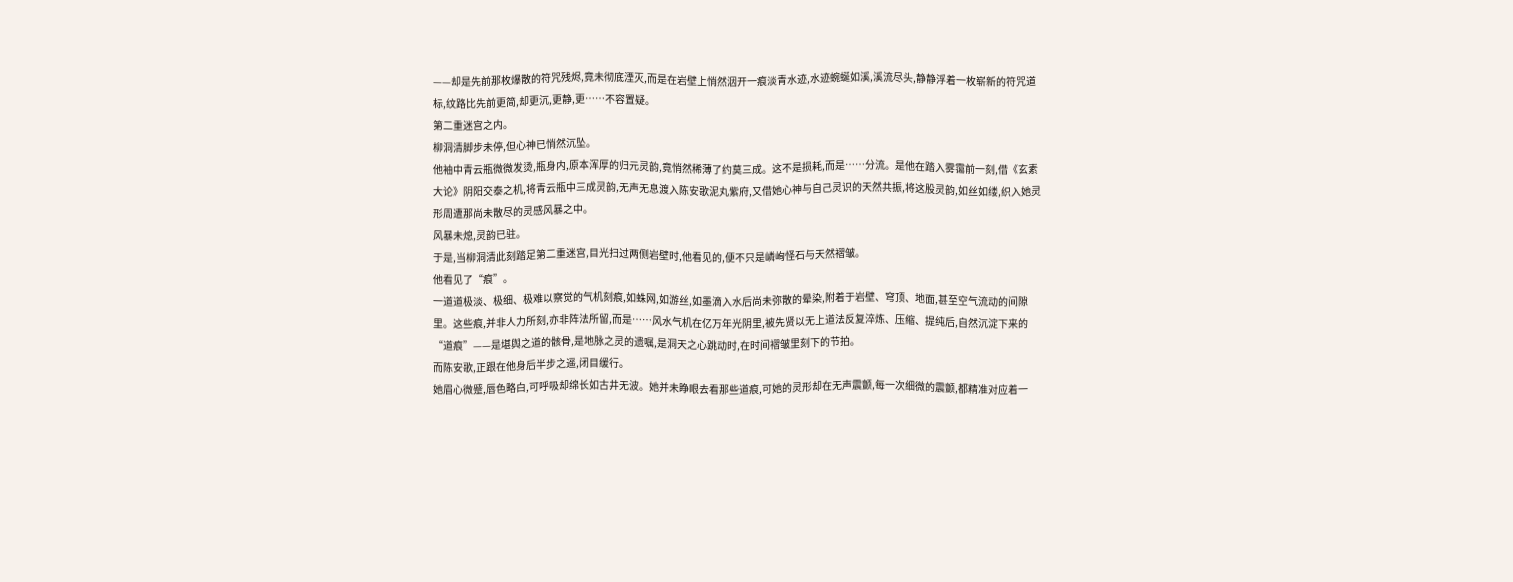——却是先前那枚爆散的符咒残烬,竟未彻底湮灭,而是在岩壁上悄然洇开一痕淡青水迹,水迹蜿蜒如溪,溪流尽头,静静浮着一枚崭新的符咒道标,纹路比先前更简,却更沉,更静,更……不容置疑。
第二重迷宫之内。
柳洞清脚步未停,但心神已悄然沉坠。
他袖中青云瓶微微发烫,瓶身内,原本浑厚的归元灵韵,竟悄然稀薄了约莫三成。这不是损耗,而是……分流。是他在踏入雾霭前一刻,借《玄素大论》阴阳交泰之机,将青云瓶中三成灵韵,无声无息渡入陈安歌泥丸紫府,又借她心神与自己灵识的天然共振,将这股灵韵,如丝如缕,织入她灵形周遭那尚未散尽的灵感风暴之中。
风暴未熄,灵韵已驻。
于是,当柳洞清此刻踏足第二重迷宫,目光扫过两侧岩壁时,他看见的,便不只是嶙峋怪石与天然褶皱。
他看见了“痕”。
一道道极淡、极细、极难以察觉的气机刻痕,如蛛网,如游丝,如墨滴入水后尚未弥散的晕染,附着于岩壁、穹顶、地面,甚至空气流动的间隙里。这些痕,并非人力所刻,亦非阵法所留,而是……风水气机在亿万年光阴里,被先贤以无上道法反复淬炼、压缩、提纯后,自然沉淀下来的“道痕”——是堪舆之道的骸骨,是地脉之灵的遗嘱,是洞天之心跳动时,在时间褶皱里刻下的节拍。
而陈安歌,正跟在他身后半步之遥,闭目缓行。
她眉心微蹙,唇色略白,可呼吸却绵长如古井无波。她并未睁眼去看那些道痕,可她的灵形却在无声震颤,每一次细微的震颤,都精准对应着一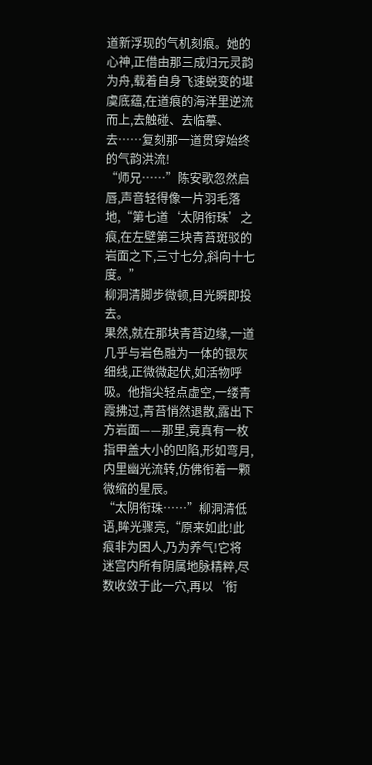道新浮现的气机刻痕。她的心神,正借由那三成归元灵韵为舟,载着自身飞速蜕变的堪虞底蕴,在道痕的海洋里逆流而上,去触碰、去临摹、去……复刻那一道贯穿始终的气韵洪流!
“师兄……”陈安歌忽然启唇,声音轻得像一片羽毛落地,“第七道‘太阴衔珠’之痕,在左壁第三块青苔斑驳的岩面之下,三寸七分,斜向十七度。”
柳洞清脚步微顿,目光瞬即投去。
果然,就在那块青苔边缘,一道几乎与岩色融为一体的银灰细线,正微微起伏,如活物呼吸。他指尖轻点虚空,一缕青霞拂过,青苔悄然退散,露出下方岩面——那里,竟真有一枚指甲盖大小的凹陷,形如弯月,内里幽光流转,仿佛衔着一颗微缩的星辰。
“太阴衔珠……”柳洞清低语,眸光骤亮,“原来如此!此痕非为困人,乃为养气!它将迷宫内所有阴属地脉精粹,尽数收敛于此一穴,再以‘衔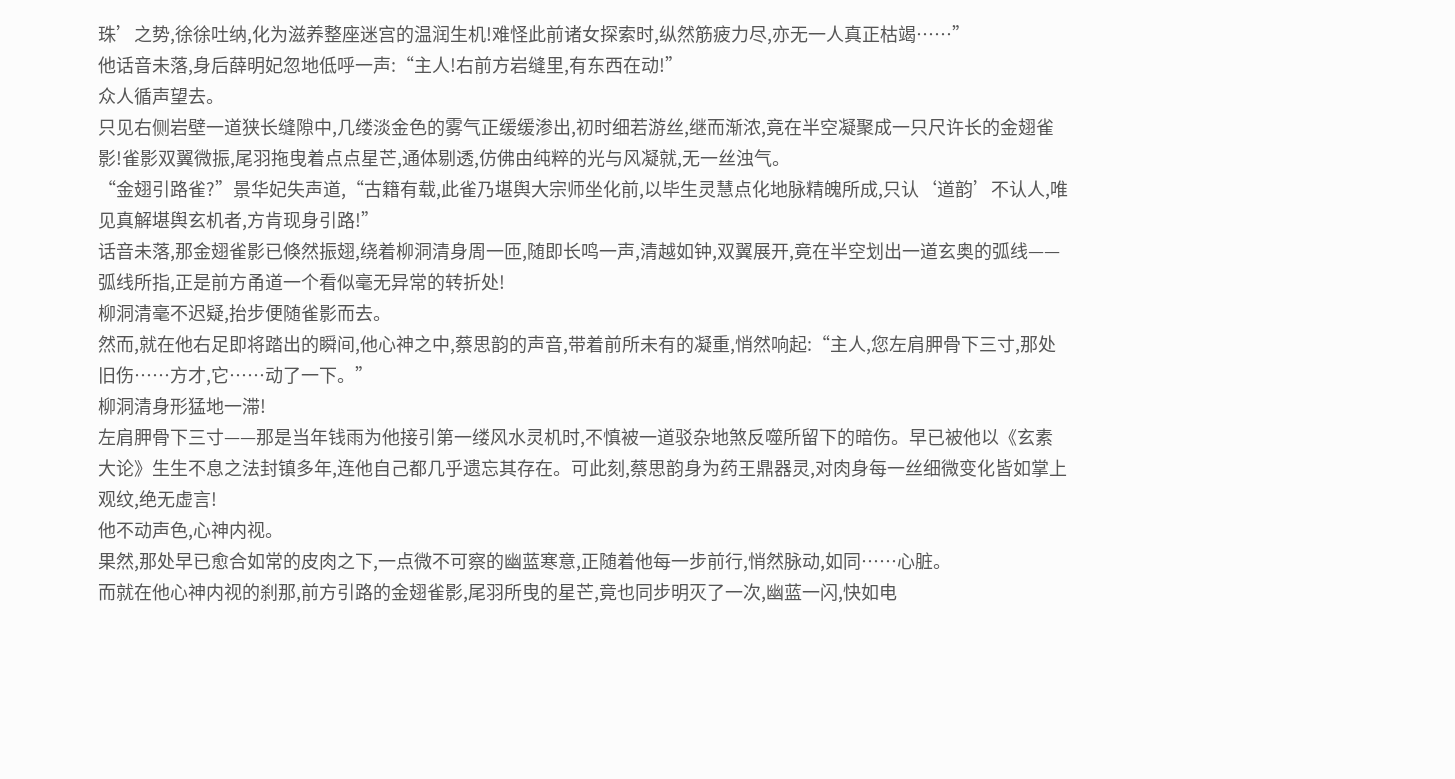珠’之势,徐徐吐纳,化为滋养整座迷宫的温润生机!难怪此前诸女探索时,纵然筋疲力尽,亦无一人真正枯竭……”
他话音未落,身后薛明妃忽地低呼一声:“主人!右前方岩缝里,有东西在动!”
众人循声望去。
只见右侧岩壁一道狭长缝隙中,几缕淡金色的雾气正缓缓渗出,初时细若游丝,继而渐浓,竟在半空凝聚成一只尺许长的金翅雀影!雀影双翼微振,尾羽拖曳着点点星芒,通体剔透,仿佛由纯粹的光与风凝就,无一丝浊气。
“金翅引路雀?”景华妃失声道,“古籍有载,此雀乃堪舆大宗师坐化前,以毕生灵慧点化地脉精魄所成,只认‘道韵’不认人,唯见真解堪舆玄机者,方肯现身引路!”
话音未落,那金翅雀影已倏然振翅,绕着柳洞清身周一匝,随即长鸣一声,清越如钟,双翼展开,竟在半空划出一道玄奥的弧线——弧线所指,正是前方甬道一个看似毫无异常的转折处!
柳洞清毫不迟疑,抬步便随雀影而去。
然而,就在他右足即将踏出的瞬间,他心神之中,蔡思韵的声音,带着前所未有的凝重,悄然响起:“主人,您左肩胛骨下三寸,那处旧伤……方才,它……动了一下。”
柳洞清身形猛地一滞!
左肩胛骨下三寸——那是当年钱雨为他接引第一缕风水灵机时,不慎被一道驳杂地煞反噬所留下的暗伤。早已被他以《玄素大论》生生不息之法封镇多年,连他自己都几乎遗忘其存在。可此刻,蔡思韵身为药王鼎器灵,对肉身每一丝细微变化皆如掌上观纹,绝无虚言!
他不动声色,心神内视。
果然,那处早已愈合如常的皮肉之下,一点微不可察的幽蓝寒意,正随着他每一步前行,悄然脉动,如同……心脏。
而就在他心神内视的刹那,前方引路的金翅雀影,尾羽所曳的星芒,竟也同步明灭了一次,幽蓝一闪,快如电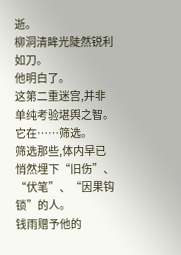逝。
柳洞清眸光陡然锐利如刀。
他明白了。
这第二重迷宫,并非单纯考验堪舆之智。
它在……筛选。
筛选那些,体内早已悄然埋下“旧伤”、“伏笔”、“因果钩锁”的人。
钱雨赠予他的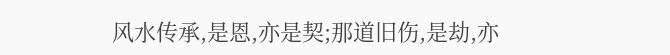风水传承,是恩,亦是契;那道旧伤,是劫,亦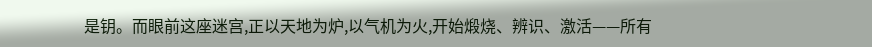是钥。而眼前这座迷宫,正以天地为炉,以气机为火,开始煅烧、辨识、激活——所有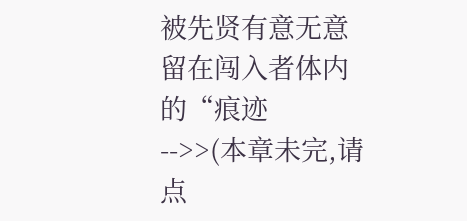被先贤有意无意留在闯入者体内的“痕迹
-->>(本章未完,请点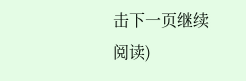击下一页继续阅读)